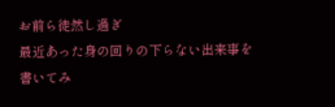お前ら徒然し過ぎ
最近あった身の回りの下らない出来事を書いてみ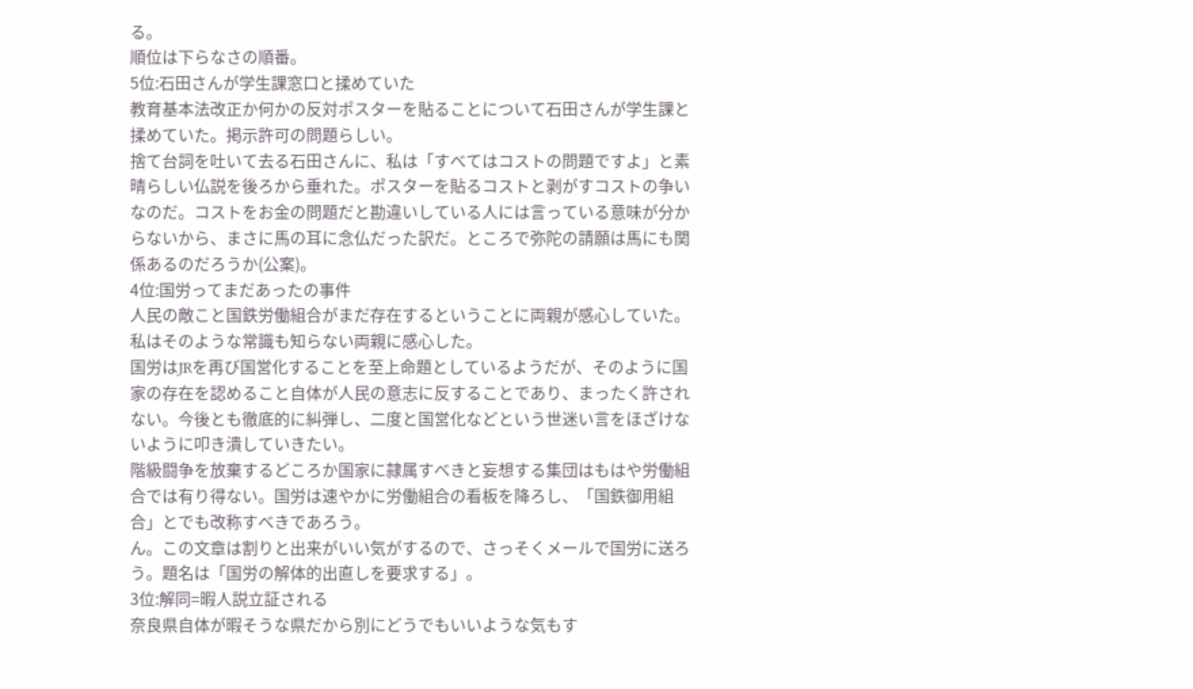る。
順位は下らなさの順番。
5位:石田さんが学生課窓口と揉めていた
教育基本法改正か何かの反対ポスターを貼ることについて石田さんが学生課と揉めていた。掲示許可の問題らしい。
捨て台詞を吐いて去る石田さんに、私は「すべてはコストの問題ですよ」と素晴らしい仏説を後ろから垂れた。ポスターを貼るコストと剥がすコストの争いなのだ。コストをお金の問題だと勘違いしている人には言っている意味が分からないから、まさに馬の耳に念仏だった訳だ。ところで弥陀の請願は馬にも関係あるのだろうか(公案)。
4位:国労ってまだあったの事件
人民の敵こと国鉄労働組合がまだ存在するということに両親が感心していた。私はそのような常識も知らない両親に感心した。
国労はJRを再び国営化することを至上命題としているようだが、そのように国家の存在を認めること自体が人民の意志に反することであり、まったく許されない。今後とも徹底的に糾弾し、二度と国営化などという世迷い言をほざけないように叩き潰していきたい。
階級闘争を放棄するどころか国家に隷属すべきと妄想する集団はもはや労働組合では有り得ない。国労は速やかに労働組合の看板を降ろし、「国鉄御用組合」とでも改称すべきであろう。
ん。この文章は割りと出来がいい気がするので、さっそくメールで国労に送ろう。題名は「国労の解体的出直しを要求する」。
3位:解同=暇人説立証される
奈良県自体が暇そうな県だから別にどうでもいいような気もす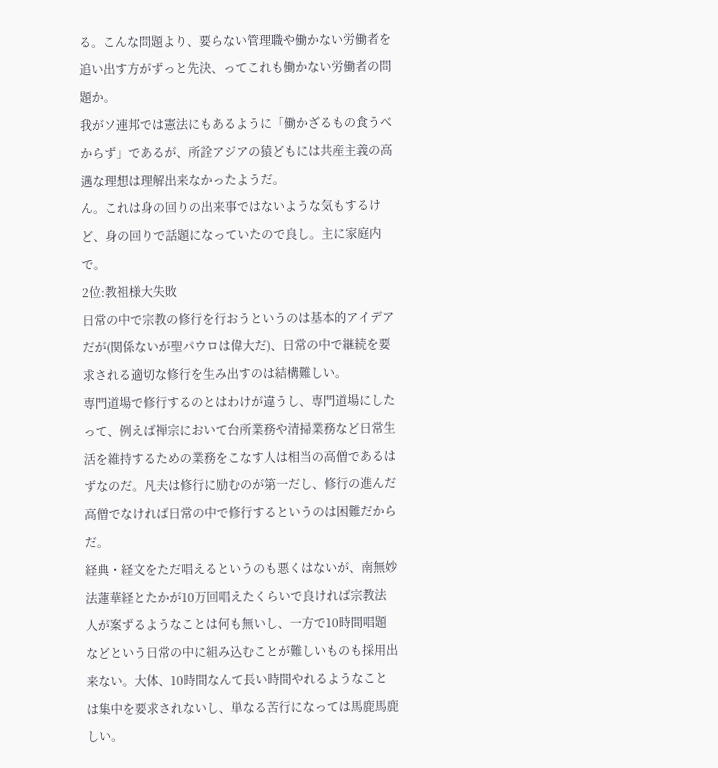る。こんな問題より、要らない管理職や働かない労働者を追い出す方がずっと先決、ってこれも働かない労働者の問題か。
我がソ連邦では憲法にもあるように「働かざるもの食うべからず」であるが、所詮アジアの猿どもには共産主義の高邁な理想は理解出来なかったようだ。
ん。これは身の回りの出来事ではないような気もするけど、身の回りで話題になっていたので良し。主に家庭内で。
2位:教祖様大失敗
日常の中で宗教の修行を行おうというのは基本的アイデアだが(関係ないが聖パウロは偉大だ)、日常の中で継続を要求される適切な修行を生み出すのは結構難しい。
専門道場で修行するのとはわけが違うし、専門道場にしたって、例えば禅宗において台所業務や清掃業務など日常生活を維持するための業務をこなす人は相当の高僧であるはずなのだ。凡夫は修行に励むのが第一だし、修行の進んだ高僧でなければ日常の中で修行するというのは困難だからだ。
経典・経文をただ唱えるというのも悪くはないが、南無妙法蓮華経とたかが10万回唱えたくらいで良ければ宗教法人が案ずるようなことは何も無いし、一方で10時間唱題などという日常の中に組み込むことが難しいものも採用出来ない。大体、10時間なんて長い時間やれるようなことは集中を要求されないし、単なる苦行になっては馬鹿馬鹿しい。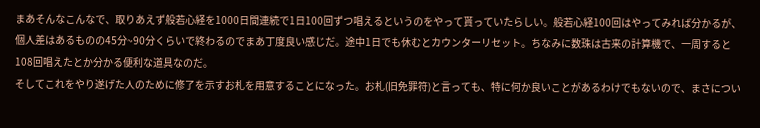まあそんなこんなで、取りあえず般若心経を1000日間連続で1日100回ずつ唱えるというのをやって貰っていたらしい。般若心経100回はやってみれば分かるが、個人差はあるものの45分~90分くらいで終わるのでまあ丁度良い感じだ。途中1日でも休むとカウンターリセット。ちなみに数珠は古来の計算機で、一周すると108回唱えたとか分かる便利な道具なのだ。
そしてこれをやり遂げた人のために修了を示すお札を用意することになった。お札(旧免罪符)と言っても、特に何か良いことがあるわけでもないので、まさについ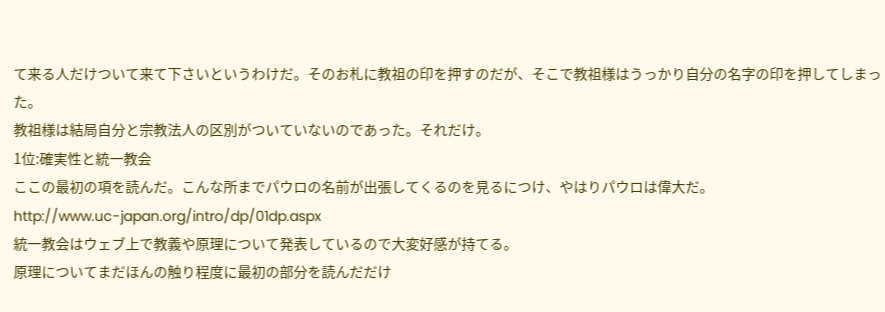て来る人だけついて来て下さいというわけだ。そのお札に教祖の印を押すのだが、そこで教祖様はうっかり自分の名字の印を押してしまった。
教祖様は結局自分と宗教法人の区別がついていないのであった。それだけ。
1位:確実性と統一教会
ここの最初の項を読んだ。こんな所までパウロの名前が出張してくるのを見るにつけ、やはりパウロは偉大だ。
http://www.uc-japan.org/intro/dp/01dp.aspx
統一教会はウェブ上で教義や原理について発表しているので大変好感が持てる。
原理についてまだほんの触り程度に最初の部分を読んだだけ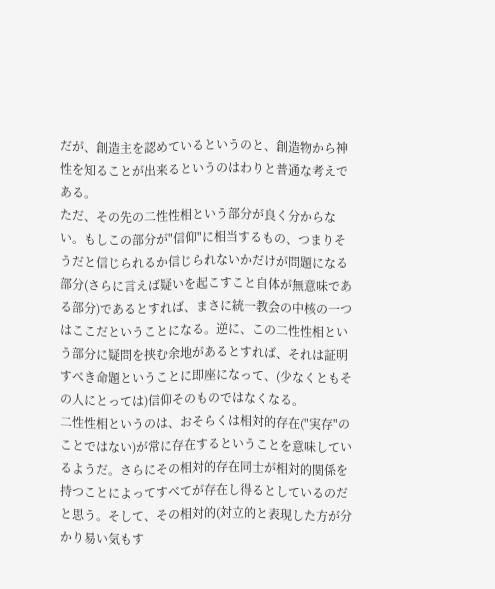だが、創造主を認めているというのと、創造物から神性を知ることが出来るというのはわりと普通な考えである。
ただ、その先の二性性相という部分が良く分からない。もしこの部分が"信仰"に相当するもの、つまりそうだと信じられるか信じられないかだけが問題になる部分(さらに言えば疑いを起こすこと自体が無意味である部分)であるとすれば、まさに統一教会の中核の一つはここだということになる。逆に、この二性性相という部分に疑問を挟む余地があるとすれば、それは証明すべき命題ということに即座になって、(少なくともその人にとっては)信仰そのものではなくなる。
二性性相というのは、おそらくは相対的存在("実存"のことではない)が常に存在するということを意味しているようだ。さらにその相対的存在同士が相対的関係を持つことによってすべてが存在し得るとしているのだと思う。そして、その相対的(対立的と表現した方が分かり易い気もす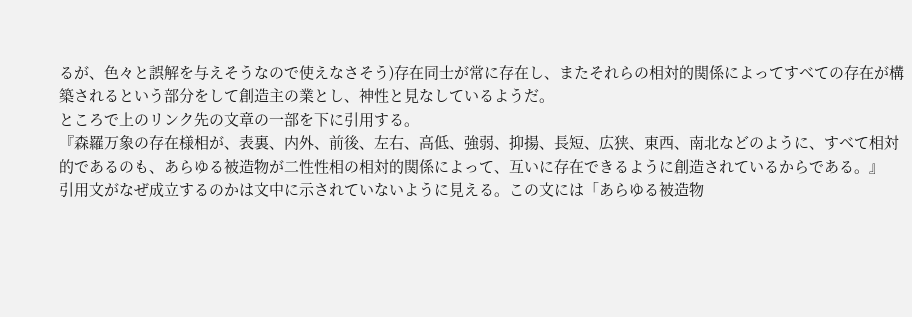るが、色々と誤解を与えそうなので使えなさそう)存在同士が常に存在し、またそれらの相対的関係によってすべての存在が構築されるという部分をして創造主の業とし、神性と見なしているようだ。
ところで上のリンク先の文章の一部を下に引用する。
『森羅万象の存在様相が、表裏、内外、前後、左右、高低、強弱、抑揚、長短、広狭、東西、南北などのように、すべて相対的であるのも、あらゆる被造物が二性性相の相対的関係によって、互いに存在できるように創造されているからである。』
引用文がなぜ成立するのかは文中に示されていないように見える。この文には「あらゆる被造物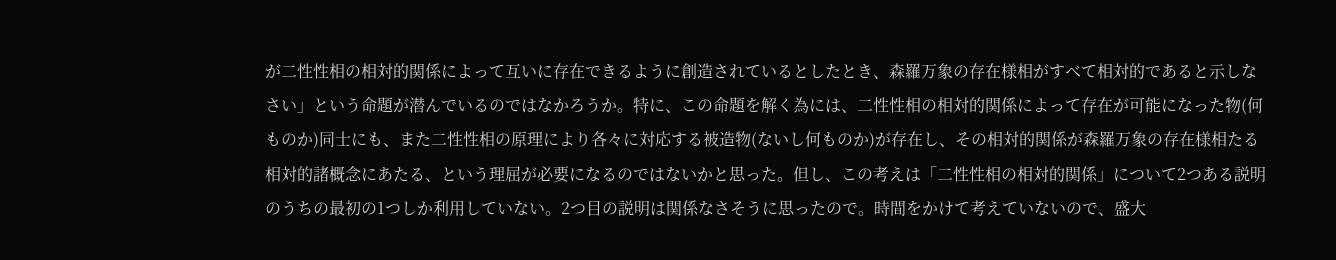が二性性相の相対的関係によって互いに存在できるように創造されているとしたとき、森羅万象の存在様相がすべて相対的であると示しなさい」という命題が潜んでいるのではなかろうか。特に、この命題を解く為には、二性性相の相対的関係によって存在が可能になった物(何ものか)同士にも、また二性性相の原理により各々に対応する被造物(ないし何ものか)が存在し、その相対的関係が森羅万象の存在様相たる相対的諸概念にあたる、という理屈が必要になるのではないかと思った。但し、この考えは「二性性相の相対的関係」について2つある説明のうちの最初の1つしか利用していない。2つ目の説明は関係なさそうに思ったので。時間をかけて考えていないので、盛大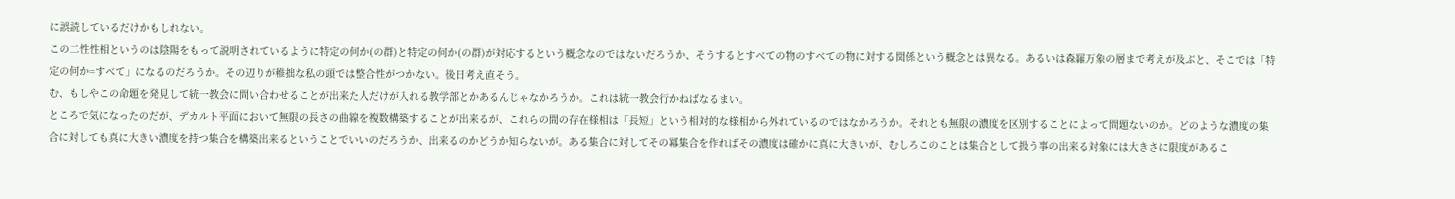に誤読しているだけかもしれない。
この二性性相というのは陰陽をもって説明されているように特定の何か(の群)と特定の何か(の群)が対応するという概念なのではないだろうか、そうするとすべての物のすべての物に対する関係という概念とは異なる。あるいは森羅万象の層まで考えが及ぶと、そこでは「特定の何か=すべて」になるのだろうか。その辺りが稚拙な私の頭では整合性がつかない。後日考え直そう。
む、もしやこの命題を発見して統一教会に問い合わせることが出来た人だけが入れる教学部とかあるんじゃなかろうか。これは統一教会行かねばなるまい。
ところで気になったのだが、デカルト平面において無限の長さの曲線を複数構築することが出来るが、これらの間の存在様相は「長短」という相対的な様相から外れているのではなかろうか。それとも無限の濃度を区別することによって問題ないのか。どのような濃度の集合に対しても真に大きい濃度を持つ集合を構築出来るということでいいのだろうか、出来るのかどうか知らないが。ある集合に対してその冪集合を作ればその濃度は確かに真に大きいが、むしろこのことは集合として扱う事の出来る対象には大きさに限度があるこ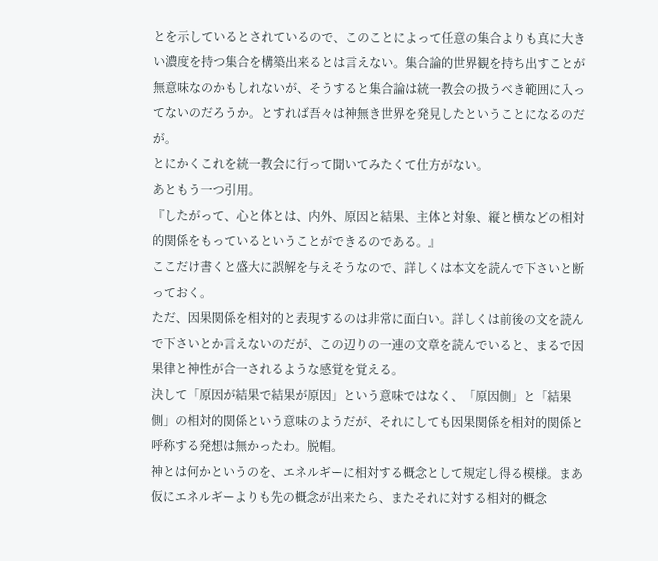とを示しているとされているので、このことによって任意の集合よりも真に大きい濃度を持つ集合を構築出来るとは言えない。集合論的世界観を持ち出すことが無意味なのかもしれないが、そうすると集合論は統一教会の扱うべき範囲に入ってないのだろうか。とすれば吾々は神無き世界を発見したということになるのだが。
とにかくこれを統一教会に行って聞いてみたくて仕方がない。
あともう一つ引用。
『したがって、心と体とは、内外、原因と結果、主体と対象、縦と横などの相対的関係をもっているということができるのである。』
ここだけ書くと盛大に誤解を与えそうなので、詳しくは本文を読んで下さいと断っておく。
ただ、因果関係を相対的と表現するのは非常に面白い。詳しくは前後の文を読んで下さいとか言えないのだが、この辺りの一連の文章を読んでいると、まるで因果律と神性が合一されるような感覚を覚える。
決して「原因が結果で結果が原因」という意味ではなく、「原因側」と「結果側」の相対的関係という意味のようだが、それにしても因果関係を相対的関係と呼称する発想は無かったわ。脱帽。
神とは何かというのを、エネルギーに相対する概念として規定し得る模様。まあ仮にエネルギーよりも先の概念が出来たら、またそれに対する相対的概念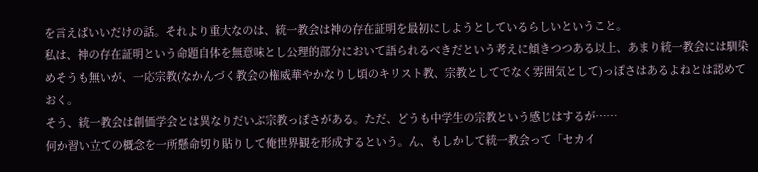を言えばいいだけの話。それより重大なのは、統一教会は神の存在証明を最初にしようとしているらしいということ。
私は、神の存在証明という命題自体を無意味とし公理的部分において語られるべきだという考えに傾きつつある以上、あまり統一教会には馴染めそうも無いが、一応宗教(なかんづく教会の権威華やかなりし頃のキリスト教、宗教としてでなく雰囲気として)っぽさはあるよねとは認めておく。
そう、統一教会は創価学会とは異なりだいぶ宗教っぽさがある。ただ、どうも中学生の宗教という感じはするが……
何か習い立ての概念を一所懸命切り貼りして俺世界観を形成するという。ん、もしかして統一教会って「セカイ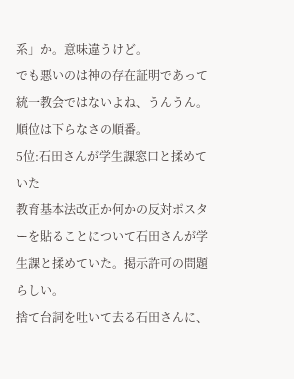系」か。意味違うけど。
でも悪いのは神の存在証明であって統一教会ではないよね、うんうん。
順位は下らなさの順番。
5位:石田さんが学生課窓口と揉めていた
教育基本法改正か何かの反対ポスターを貼ることについて石田さんが学生課と揉めていた。掲示許可の問題らしい。
捨て台詞を吐いて去る石田さんに、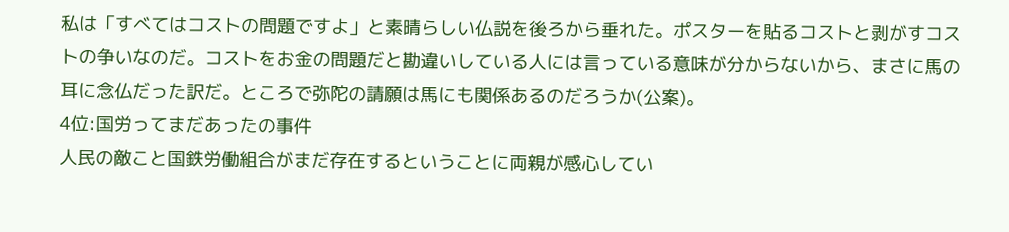私は「すべてはコストの問題ですよ」と素晴らしい仏説を後ろから垂れた。ポスターを貼るコストと剥がすコストの争いなのだ。コストをお金の問題だと勘違いしている人には言っている意味が分からないから、まさに馬の耳に念仏だった訳だ。ところで弥陀の請願は馬にも関係あるのだろうか(公案)。
4位:国労ってまだあったの事件
人民の敵こと国鉄労働組合がまだ存在するということに両親が感心してい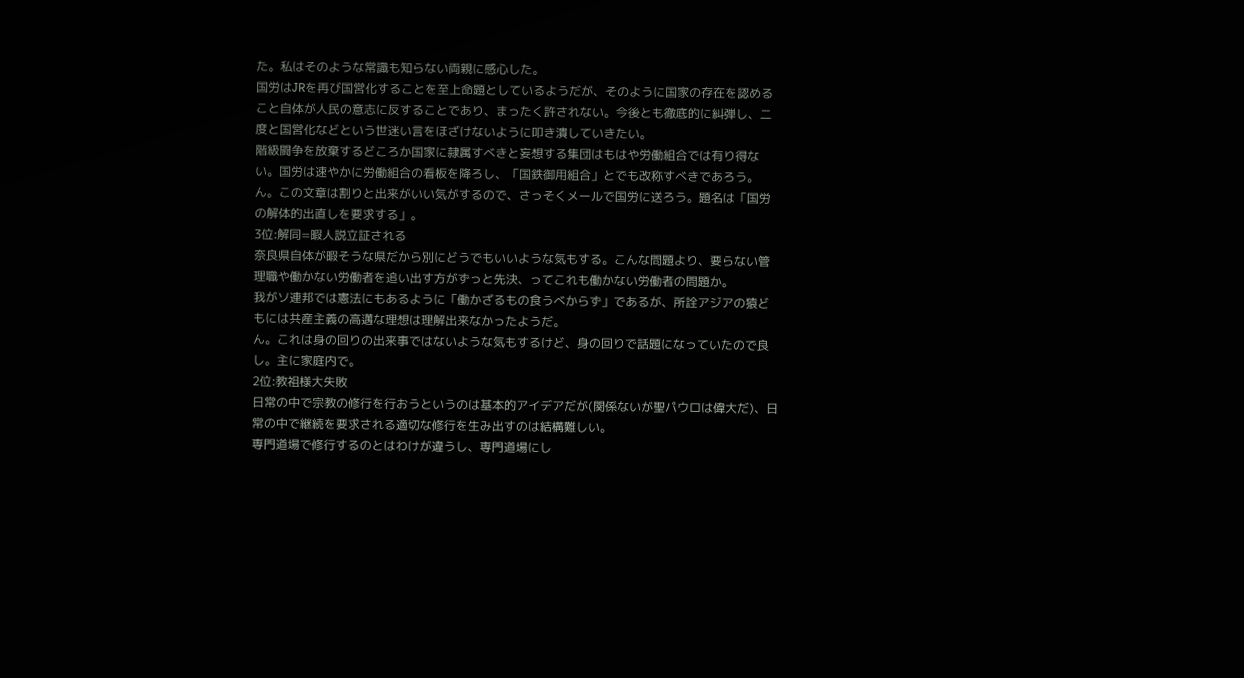た。私はそのような常識も知らない両親に感心した。
国労はJRを再び国営化することを至上命題としているようだが、そのように国家の存在を認めること自体が人民の意志に反することであり、まったく許されない。今後とも徹底的に糾弾し、二度と国営化などという世迷い言をほざけないように叩き潰していきたい。
階級闘争を放棄するどころか国家に隷属すべきと妄想する集団はもはや労働組合では有り得ない。国労は速やかに労働組合の看板を降ろし、「国鉄御用組合」とでも改称すべきであろう。
ん。この文章は割りと出来がいい気がするので、さっそくメールで国労に送ろう。題名は「国労の解体的出直しを要求する」。
3位:解同=暇人説立証される
奈良県自体が暇そうな県だから別にどうでもいいような気もする。こんな問題より、要らない管理職や働かない労働者を追い出す方がずっと先決、ってこれも働かない労働者の問題か。
我がソ連邦では憲法にもあるように「働かざるもの食うべからず」であるが、所詮アジアの猿どもには共産主義の高邁な理想は理解出来なかったようだ。
ん。これは身の回りの出来事ではないような気もするけど、身の回りで話題になっていたので良し。主に家庭内で。
2位:教祖様大失敗
日常の中で宗教の修行を行おうというのは基本的アイデアだが(関係ないが聖パウロは偉大だ)、日常の中で継続を要求される適切な修行を生み出すのは結構難しい。
専門道場で修行するのとはわけが違うし、専門道場にし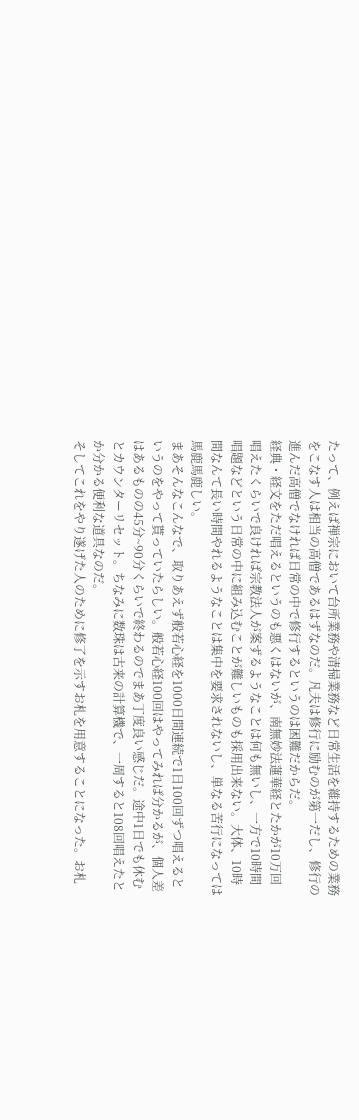たって、例えば禅宗において台所業務や清掃業務など日常生活を維持するための業務をこなす人は相当の高僧であるはずなのだ。凡夫は修行に励むのが第一だし、修行の進んだ高僧でなければ日常の中で修行するというのは困難だからだ。
経典・経文をただ唱えるというのも悪くはないが、南無妙法蓮華経とたかが10万回唱えたくらいで良ければ宗教法人が案ずるようなことは何も無いし、一方で10時間唱題などという日常の中に組み込むことが難しいものも採用出来ない。大体、10時間なんて長い時間やれるようなことは集中を要求されないし、単なる苦行になっては馬鹿馬鹿しい。
まあそんなこんなで、取りあえず般若心経を1000日間連続で1日100回ずつ唱えるというのをやって貰っていたらしい。般若心経100回はやってみれば分かるが、個人差はあるものの45分~90分くらいで終わるのでまあ丁度良い感じだ。途中1日でも休むとカウンターリセット。ちなみに数珠は古来の計算機で、一周すると108回唱えたとか分かる便利な道具なのだ。
そしてこれをやり遂げた人のために修了を示すお札を用意することになった。お札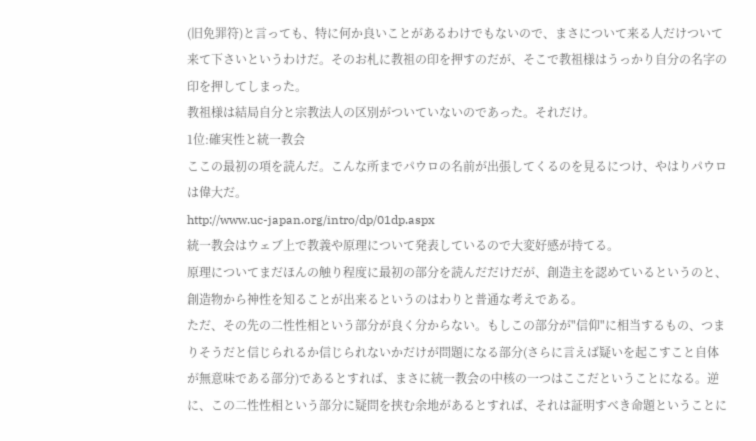(旧免罪符)と言っても、特に何か良いことがあるわけでもないので、まさについて来る人だけついて来て下さいというわけだ。そのお札に教祖の印を押すのだが、そこで教祖様はうっかり自分の名字の印を押してしまった。
教祖様は結局自分と宗教法人の区別がついていないのであった。それだけ。
1位:確実性と統一教会
ここの最初の項を読んだ。こんな所までパウロの名前が出張してくるのを見るにつけ、やはりパウロは偉大だ。
http://www.uc-japan.org/intro/dp/01dp.aspx
統一教会はウェブ上で教義や原理について発表しているので大変好感が持てる。
原理についてまだほんの触り程度に最初の部分を読んだだけだが、創造主を認めているというのと、創造物から神性を知ることが出来るというのはわりと普通な考えである。
ただ、その先の二性性相という部分が良く分からない。もしこの部分が"信仰"に相当するもの、つまりそうだと信じられるか信じられないかだけが問題になる部分(さらに言えば疑いを起こすこと自体が無意味である部分)であるとすれば、まさに統一教会の中核の一つはここだということになる。逆に、この二性性相という部分に疑問を挟む余地があるとすれば、それは証明すべき命題ということに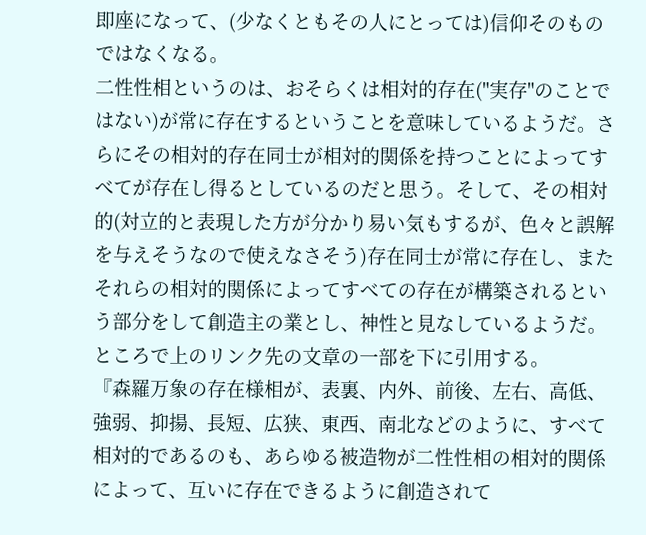即座になって、(少なくともその人にとっては)信仰そのものではなくなる。
二性性相というのは、おそらくは相対的存在("実存"のことではない)が常に存在するということを意味しているようだ。さらにその相対的存在同士が相対的関係を持つことによってすべてが存在し得るとしているのだと思う。そして、その相対的(対立的と表現した方が分かり易い気もするが、色々と誤解を与えそうなので使えなさそう)存在同士が常に存在し、またそれらの相対的関係によってすべての存在が構築されるという部分をして創造主の業とし、神性と見なしているようだ。
ところで上のリンク先の文章の一部を下に引用する。
『森羅万象の存在様相が、表裏、内外、前後、左右、高低、強弱、抑揚、長短、広狭、東西、南北などのように、すべて相対的であるのも、あらゆる被造物が二性性相の相対的関係によって、互いに存在できるように創造されて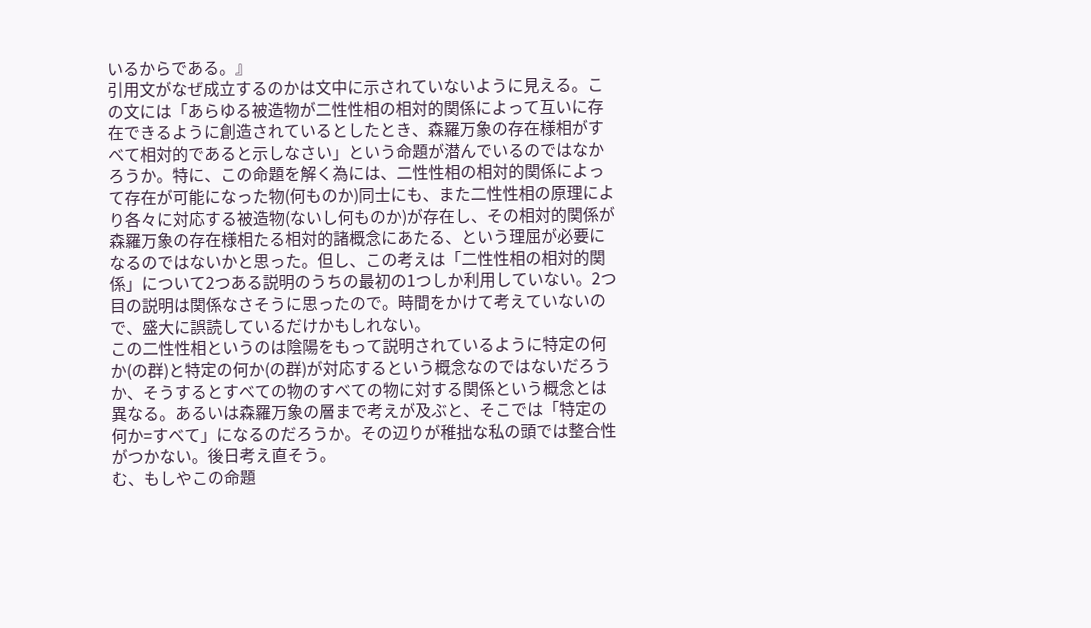いるからである。』
引用文がなぜ成立するのかは文中に示されていないように見える。この文には「あらゆる被造物が二性性相の相対的関係によって互いに存在できるように創造されているとしたとき、森羅万象の存在様相がすべて相対的であると示しなさい」という命題が潜んでいるのではなかろうか。特に、この命題を解く為には、二性性相の相対的関係によって存在が可能になった物(何ものか)同士にも、また二性性相の原理により各々に対応する被造物(ないし何ものか)が存在し、その相対的関係が森羅万象の存在様相たる相対的諸概念にあたる、という理屈が必要になるのではないかと思った。但し、この考えは「二性性相の相対的関係」について2つある説明のうちの最初の1つしか利用していない。2つ目の説明は関係なさそうに思ったので。時間をかけて考えていないので、盛大に誤読しているだけかもしれない。
この二性性相というのは陰陽をもって説明されているように特定の何か(の群)と特定の何か(の群)が対応するという概念なのではないだろうか、そうするとすべての物のすべての物に対する関係という概念とは異なる。あるいは森羅万象の層まで考えが及ぶと、そこでは「特定の何か=すべて」になるのだろうか。その辺りが稚拙な私の頭では整合性がつかない。後日考え直そう。
む、もしやこの命題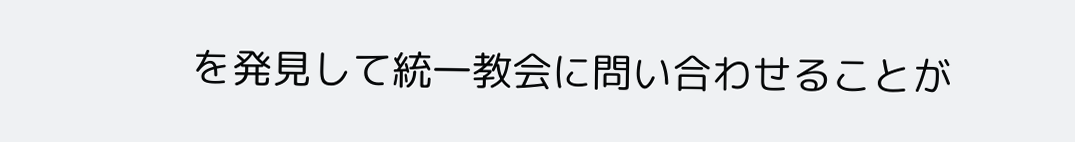を発見して統一教会に問い合わせることが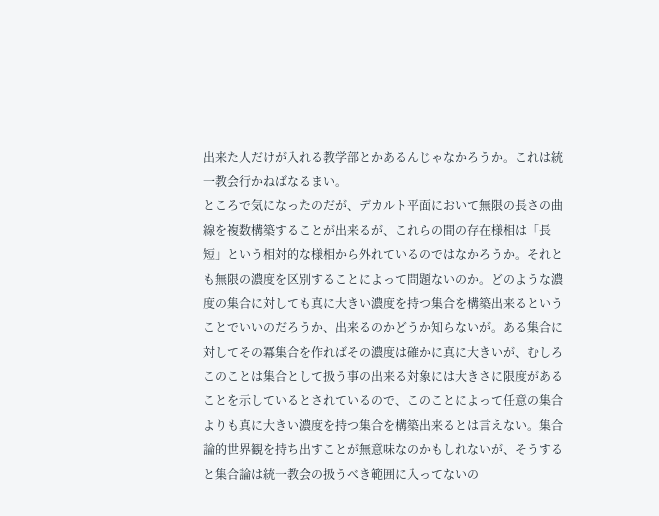出来た人だけが入れる教学部とかあるんじゃなかろうか。これは統一教会行かねばなるまい。
ところで気になったのだが、デカルト平面において無限の長さの曲線を複数構築することが出来るが、これらの間の存在様相は「長短」という相対的な様相から外れているのではなかろうか。それとも無限の濃度を区別することによって問題ないのか。どのような濃度の集合に対しても真に大きい濃度を持つ集合を構築出来るということでいいのだろうか、出来るのかどうか知らないが。ある集合に対してその冪集合を作ればその濃度は確かに真に大きいが、むしろこのことは集合として扱う事の出来る対象には大きさに限度があることを示しているとされているので、このことによって任意の集合よりも真に大きい濃度を持つ集合を構築出来るとは言えない。集合論的世界観を持ち出すことが無意味なのかもしれないが、そうすると集合論は統一教会の扱うべき範囲に入ってないの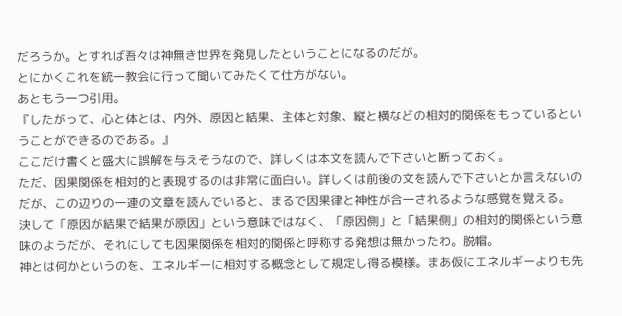だろうか。とすれば吾々は神無き世界を発見したということになるのだが。
とにかくこれを統一教会に行って聞いてみたくて仕方がない。
あともう一つ引用。
『したがって、心と体とは、内外、原因と結果、主体と対象、縦と横などの相対的関係をもっているということができるのである。』
ここだけ書くと盛大に誤解を与えそうなので、詳しくは本文を読んで下さいと断っておく。
ただ、因果関係を相対的と表現するのは非常に面白い。詳しくは前後の文を読んで下さいとか言えないのだが、この辺りの一連の文章を読んでいると、まるで因果律と神性が合一されるような感覚を覚える。
決して「原因が結果で結果が原因」という意味ではなく、「原因側」と「結果側」の相対的関係という意味のようだが、それにしても因果関係を相対的関係と呼称する発想は無かったわ。脱帽。
神とは何かというのを、エネルギーに相対する概念として規定し得る模様。まあ仮にエネルギーよりも先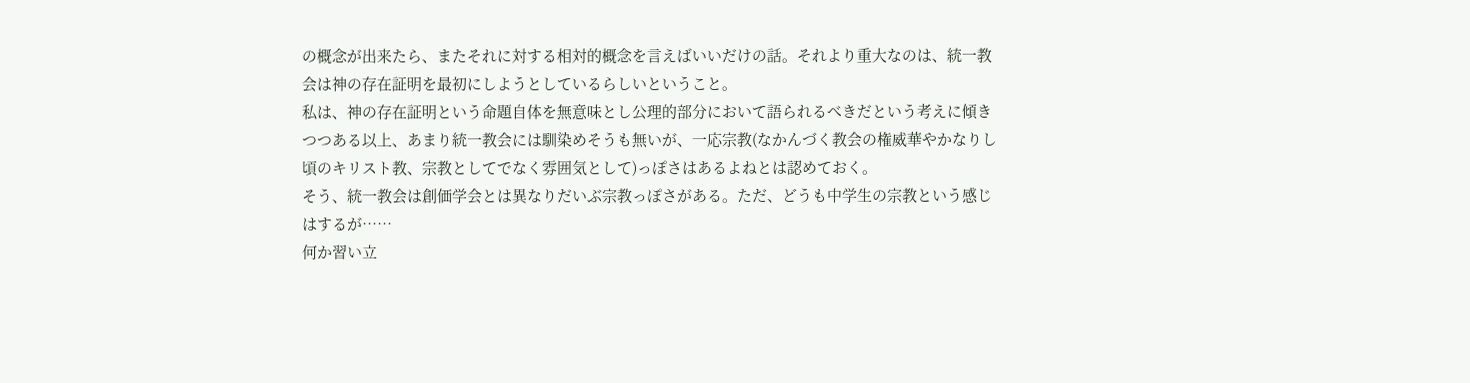の概念が出来たら、またそれに対する相対的概念を言えばいいだけの話。それより重大なのは、統一教会は神の存在証明を最初にしようとしているらしいということ。
私は、神の存在証明という命題自体を無意味とし公理的部分において語られるべきだという考えに傾きつつある以上、あまり統一教会には馴染めそうも無いが、一応宗教(なかんづく教会の権威華やかなりし頃のキリスト教、宗教としてでなく雰囲気として)っぽさはあるよねとは認めておく。
そう、統一教会は創価学会とは異なりだいぶ宗教っぽさがある。ただ、どうも中学生の宗教という感じはするが……
何か習い立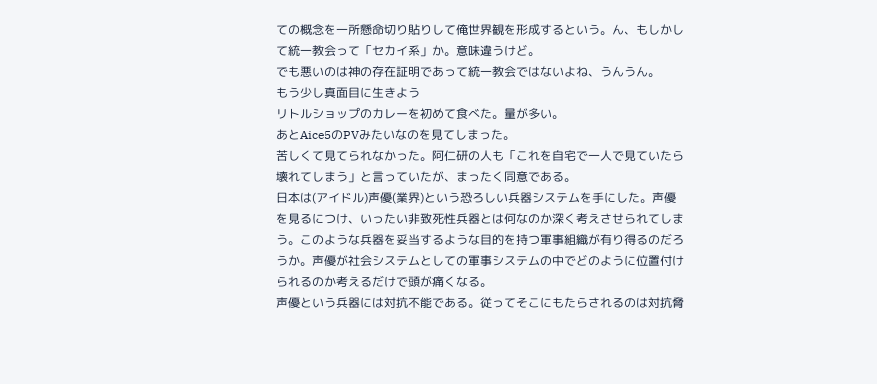ての概念を一所懸命切り貼りして俺世界観を形成するという。ん、もしかして統一教会って「セカイ系」か。意味違うけど。
でも悪いのは神の存在証明であって統一教会ではないよね、うんうん。
もう少し真面目に生きよう
リトルショップのカレーを初めて食べた。量が多い。
あとAice5のPVみたいなのを見てしまった。
苦しくて見てられなかった。阿仁研の人も「これを自宅で一人で見ていたら壊れてしまう」と言っていたが、まったく同意である。
日本は(アイドル)声優(業界)という恐ろしい兵器システムを手にした。声優を見るにつけ、いったい非致死性兵器とは何なのか深く考えさせられてしまう。このような兵器を妥当するような目的を持つ軍事組織が有り得るのだろうか。声優が社会システムとしての軍事システムの中でどのように位置付けられるのか考えるだけで頭が痛くなる。
声優という兵器には対抗不能である。従ってそこにもたらされるのは対抗脅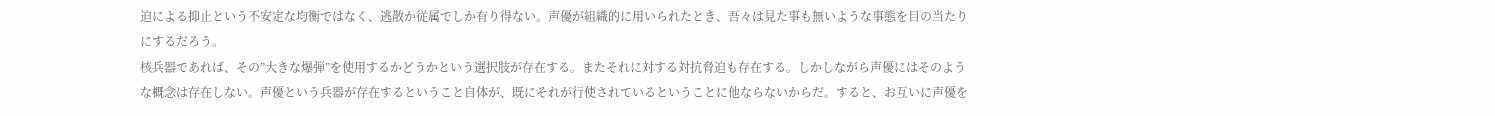迫による抑止という不安定な均衡ではなく、逃散か従属でしか有り得ない。声優が組織的に用いられたとき、吾々は見た事も無いような事態を目の当たりにするだろう。
核兵器であれば、その”大きな爆弾”を使用するかどうかという選択肢が存在する。またそれに対する対抗脅迫も存在する。しかしながら声優にはそのような概念は存在しない。声優という兵器が存在するということ自体が、既にそれが行使されているということに他ならないからだ。すると、お互いに声優を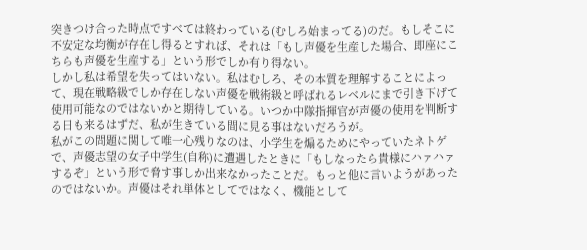突きつけ合った時点ですべては終わっている(むしろ始まってる)のだ。もしそこに不安定な均衡が存在し得るとすれば、それは「もし声優を生産した場合、即座にこちらも声優を生産する」という形でしか有り得ない。
しかし私は希望を失ってはいない。私はむしろ、その本質を理解することによって、現在戦略級でしか存在しない声優を戦術級と呼ばれるレベルにまで引き下げて使用可能なのではないかと期待している。いつか中隊指揮官が声優の使用を判断する日も来るはずだ、私が生きている間に見る事はないだろうが。
私がこの問題に関して唯一心残りなのは、小学生を煽るためにやっていたネトゲで、声優志望の女子中学生(自称)に遭遇したときに「もしなったら貴様にハァハァするぞ」という形で脅す事しか出来なかったことだ。もっと他に言いようがあったのではないか。声優はそれ単体としてではなく、機能として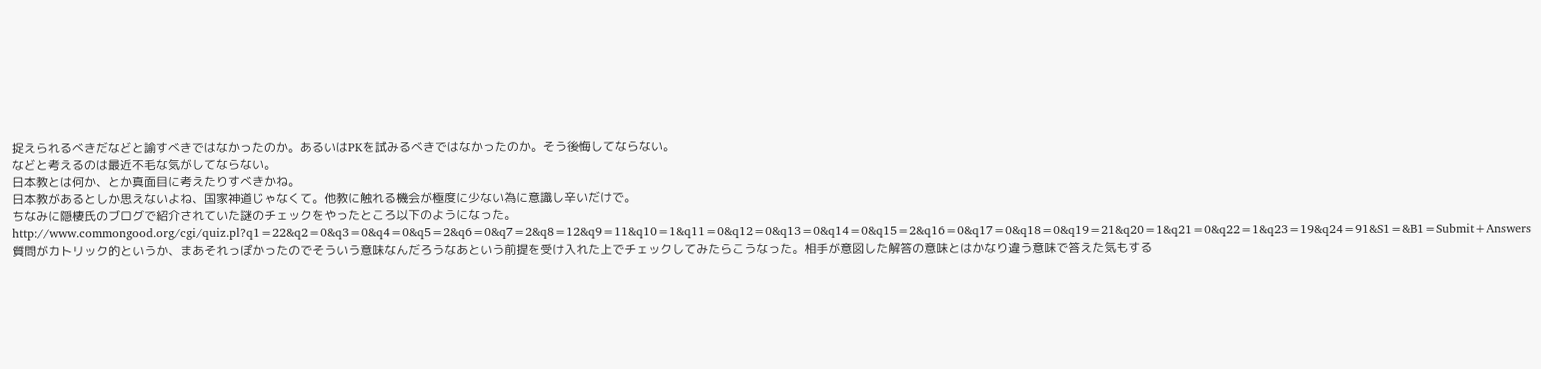捉えられるべきだなどと諭すべきではなかったのか。あるいはPKを試みるべきではなかったのか。そう後悔してならない。
などと考えるのは最近不毛な気がしてならない。
日本教とは何か、とか真面目に考えたりすべきかね。
日本教があるとしか思えないよね、国家神道じゃなくて。他教に触れる機会が極度に少ない為に意識し辛いだけで。
ちなみに隠棲氏のブログで紹介されていた謎のチェックをやったところ以下のようになった。
http://www.commongood.org/cgi/quiz.pl?q1=22&q2=0&q3=0&q4=0&q5=2&q6=0&q7=2&q8=12&q9=11&q10=1&q11=0&q12=0&q13=0&q14=0&q15=2&q16=0&q17=0&q18=0&q19=21&q20=1&q21=0&q22=1&q23=19&q24=91&S1=&B1=Submit+Answers
質問がカトリック的というか、まあそれっぽかったのでそういう意味なんだろうなあという前提を受け入れた上でチェックしてみたらこうなった。相手が意図した解答の意味とはかなり違う意味で答えた気もする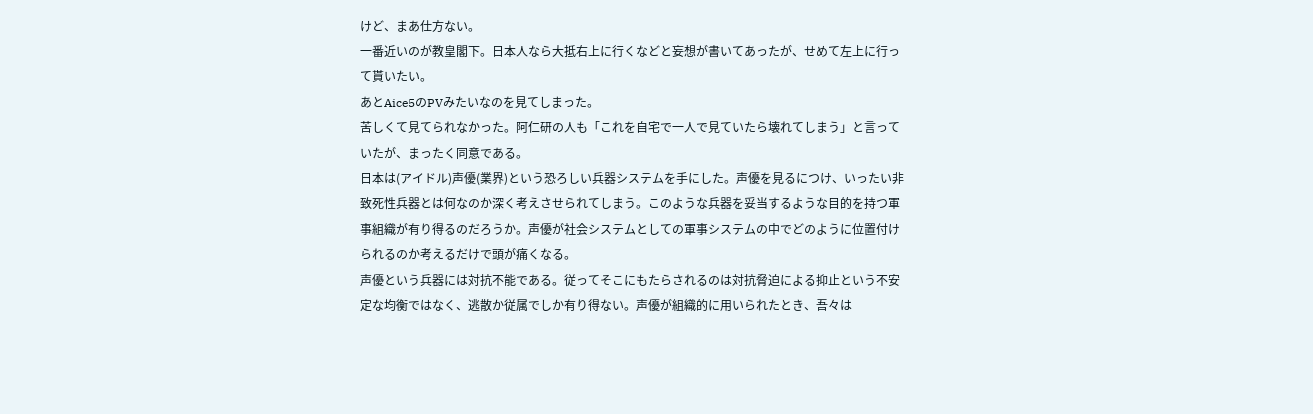けど、まあ仕方ない。
一番近いのが教皇閣下。日本人なら大抵右上に行くなどと妄想が書いてあったが、せめて左上に行って貰いたい。
あとAice5のPVみたいなのを見てしまった。
苦しくて見てられなかった。阿仁研の人も「これを自宅で一人で見ていたら壊れてしまう」と言っていたが、まったく同意である。
日本は(アイドル)声優(業界)という恐ろしい兵器システムを手にした。声優を見るにつけ、いったい非致死性兵器とは何なのか深く考えさせられてしまう。このような兵器を妥当するような目的を持つ軍事組織が有り得るのだろうか。声優が社会システムとしての軍事システムの中でどのように位置付けられるのか考えるだけで頭が痛くなる。
声優という兵器には対抗不能である。従ってそこにもたらされるのは対抗脅迫による抑止という不安定な均衡ではなく、逃散か従属でしか有り得ない。声優が組織的に用いられたとき、吾々は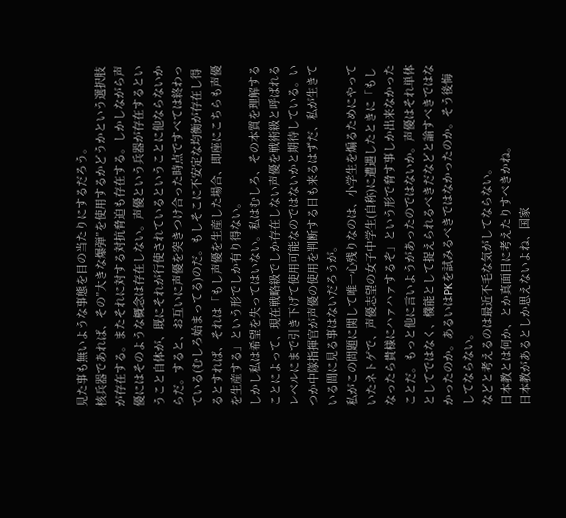見た事も無いような事態を目の当たりにするだろう。
核兵器であれば、その”大きな爆弾”を使用するかどうかという選択肢が存在する。またそれに対する対抗脅迫も存在する。しかしながら声優にはそのような概念は存在しない。声優という兵器が存在するということ自体が、既にそれが行使されているということに他ならないからだ。すると、お互いに声優を突きつけ合った時点ですべては終わっている(むしろ始まってる)のだ。もしそこに不安定な均衡が存在し得るとすれば、それは「もし声優を生産した場合、即座にこちらも声優を生産する」という形でしか有り得ない。
しかし私は希望を失ってはいない。私はむしろ、その本質を理解することによって、現在戦略級でしか存在しない声優を戦術級と呼ばれるレベルにまで引き下げて使用可能なのではないかと期待している。いつか中隊指揮官が声優の使用を判断する日も来るはずだ、私が生きている間に見る事はないだろうが。
私がこの問題に関して唯一心残りなのは、小学生を煽るためにやっていたネトゲで、声優志望の女子中学生(自称)に遭遇したときに「もしなったら貴様にハァハァするぞ」という形で脅す事しか出来なかったことだ。もっと他に言いようがあったのではないか。声優はそれ単体としてではなく、機能として捉えられるべきだなどと諭すべきではなかったのか。あるいはPKを試みるべきではなかったのか。そう後悔してならない。
などと考えるのは最近不毛な気がしてならない。
日本教とは何か、とか真面目に考えたりすべきかね。
日本教があるとしか思えないよね、国家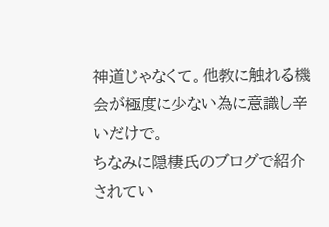神道じゃなくて。他教に触れる機会が極度に少ない為に意識し辛いだけで。
ちなみに隠棲氏のブログで紹介されてい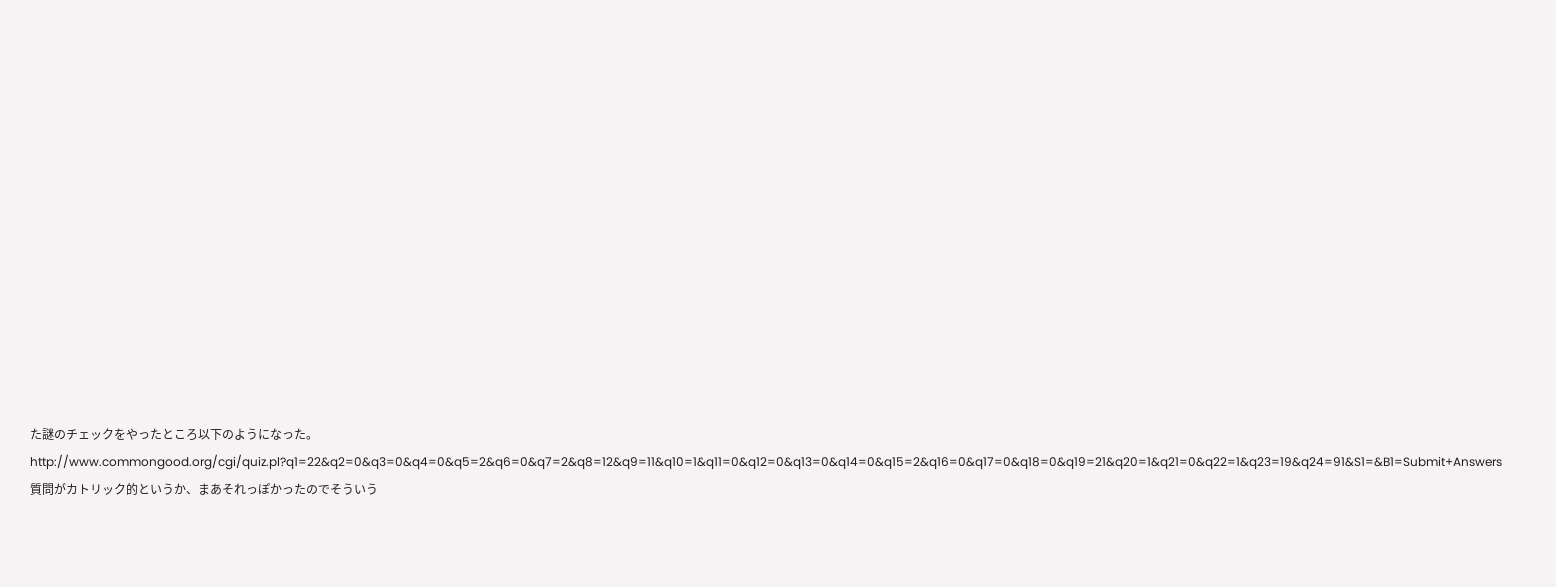た謎のチェックをやったところ以下のようになった。
http://www.commongood.org/cgi/quiz.pl?q1=22&q2=0&q3=0&q4=0&q5=2&q6=0&q7=2&q8=12&q9=11&q10=1&q11=0&q12=0&q13=0&q14=0&q15=2&q16=0&q17=0&q18=0&q19=21&q20=1&q21=0&q22=1&q23=19&q24=91&S1=&B1=Submit+Answers
質問がカトリック的というか、まあそれっぽかったのでそういう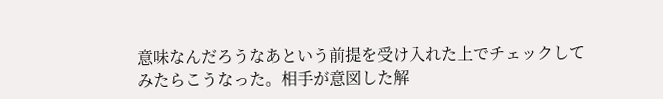意味なんだろうなあという前提を受け入れた上でチェックしてみたらこうなった。相手が意図した解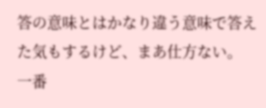答の意味とはかなり違う意味で答えた気もするけど、まあ仕方ない。
一番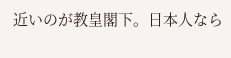近いのが教皇閣下。日本人なら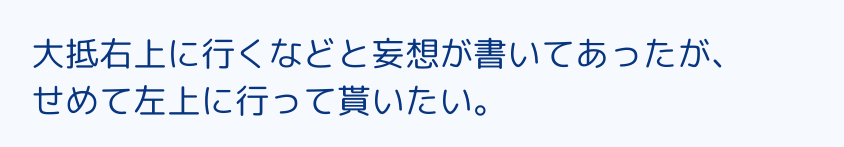大抵右上に行くなどと妄想が書いてあったが、せめて左上に行って貰いたい。